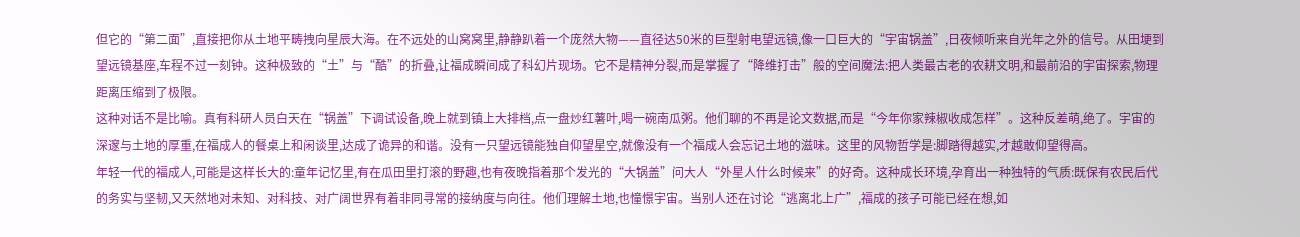但它的“第二面”,直接把你从土地平畴拽向星辰大海。在不远处的山窝窝里,静静趴着一个庞然大物——直径达50米的巨型射电望远镜,像一口巨大的“宇宙锅盖”,日夜倾听来自光年之外的信号。从田埂到望远镜基座,车程不过一刻钟。这种极致的“土”与“酷”的折叠,让福成瞬间成了科幻片现场。它不是精神分裂,而是掌握了“降维打击”般的空间魔法:把人类最古老的农耕文明,和最前沿的宇宙探索,物理距离压缩到了极限。
这种对话不是比喻。真有科研人员白天在“锅盖”下调试设备,晚上就到镇上大排档,点一盘炒红薯叶,喝一碗南瓜粥。他们聊的不再是论文数据,而是“今年你家辣椒收成怎样”。这种反差萌,绝了。宇宙的深邃与土地的厚重,在福成人的餐桌上和闲谈里,达成了诡异的和谐。没有一只望远镜能独自仰望星空,就像没有一个福成人会忘记土地的滋味。这里的风物哲学是:脚踏得越实,才越敢仰望得高。
年轻一代的福成人,可能是这样长大的:童年记忆里,有在瓜田里打滚的野趣,也有夜晚指着那个发光的“大锅盖”问大人“外星人什么时候来”的好奇。这种成长环境,孕育出一种独特的气质:既保有农民后代的务实与坚韧,又天然地对未知、对科技、对广阔世界有着非同寻常的接纳度与向往。他们理解土地,也憧憬宇宙。当别人还在讨论“逃离北上广”,福成的孩子可能已经在想,如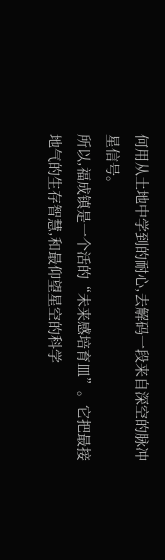何用从土地中学到的耐心,去解码一段来自深空的脉冲星信号。
所以,福成镇是一个活的“未来感培育皿”。它把最接地气的生存智慧,和最仰望星空的科学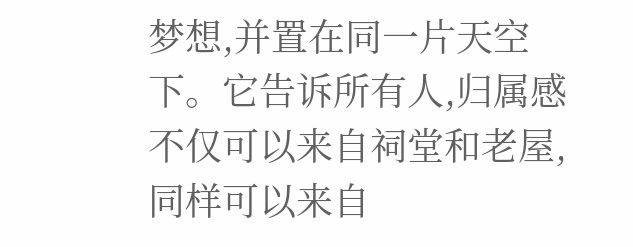梦想,并置在同一片天空下。它告诉所有人,归属感不仅可以来自祠堂和老屋,同样可以来自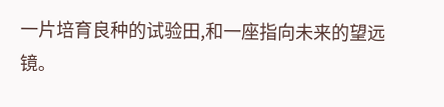一片培育良种的试验田,和一座指向未来的望远镜。